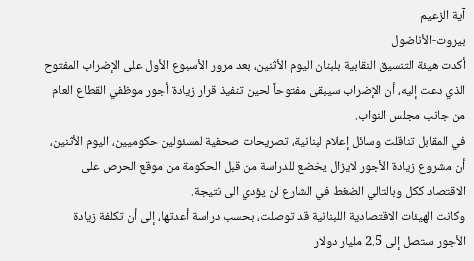آية الزعيم
بيروت-الأناضول
أكدت هيئة التنسيق النقابية بلبنان اليوم الأثنين، بعد مرور الأسبوع الأول على الإضراب المفتوح الذي دعت إليه، أن الإضراب سيبقى مفتوحاً لحين تنفيذ قرار زيادة أجور موظفي القطاع العام من جانب مجلس النواب.
في المقابل تناقلت وسائل إعلام لبنانية، تصريحات صحفية لمسئولين حكوميين، اليوم الأثنين، أن مشروع زيادة الأجور لايزال يخضع للدراسة من قبل الحكومة من موقع الحرص على الاقتصاد ككل وبالتالي الضغط في الشارع لن يؤدي الى نتيجة.
وكانت الهيئات الاقتصادية اللبنانية قد توصلت، بحسب دراسة أعدتها، إلى أن تكلفة زيادة الأجور ستصل إلى 2.5 مليار دولار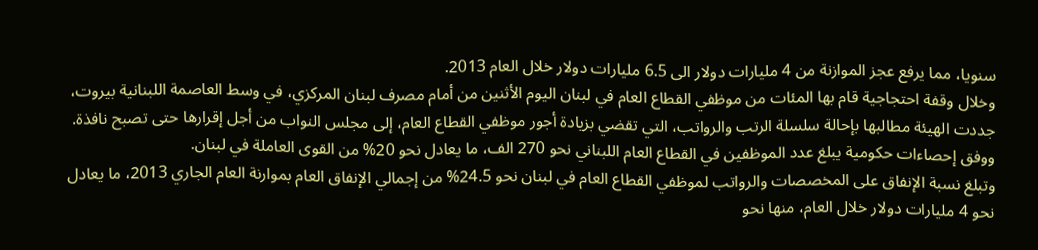سنويا، مما يرفع عجز الموازنة من 4 مليارات دولار الى 6.5 مليارات دولار خلال العام 2013.
وخلال وقفة احتجاجية قام بها المئات من موظفي القطاع العام في لبنان اليوم الأثنين من أمام مصرف لبنان المركزي، في وسط العاصمة اللبنانية بيروت، جددت الهيئة مطالبها بإحالة سلسلة الرتب والرواتب، التي تقضي بزيادة أجور موظفي القطاع العام، إلى مجلس النواب من أجل إقرارها حتى تصبح نافذة.
ووفق إحصاءات حكومية يبلغ عدد الموظفين في القطاع العام اللبناني نحو 270 الف، ما يعادل نحو 20% من القوى العاملة في لبنان.
وتبلغ نسبة الإنفاق على المخصصات والرواتب لموظفي القطاع العام في لبنان نحو 24.5% من إجمالي الإنفاق العام بموارنة العام الجاري 2013، ما يعادل نحو 4 مليارات دولار خلال العام، منها نحو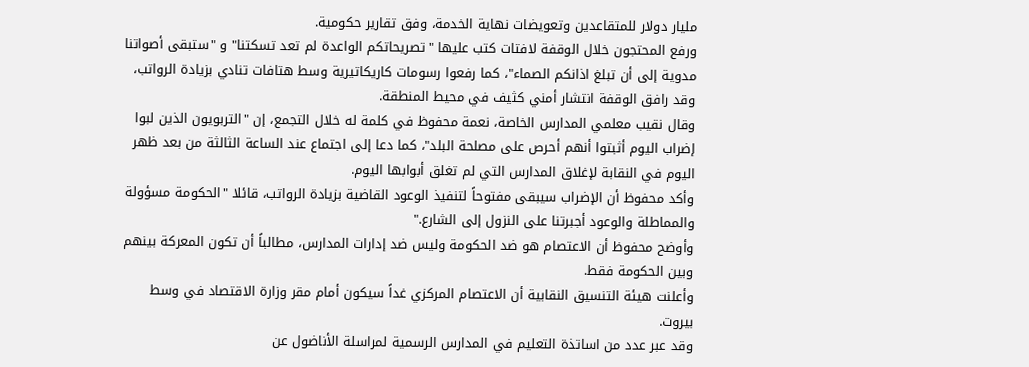مليار دولار للمتقاعدين وتعويضات نهاية الخدمة، وفق تقارير حكومية.
ورفع المحتجون خلال الوقفة لافتات كتب عليها "تصريحاتكم الواعدة لم تعد تسكتنا" و "ستبقى أصواتنا مدوية إلى أن تبلغ اذانكم الصماء"، كما رفعوا رسومات كاريكاتيرية وسط هتافات تنادي بزيادة الرواتب، وقد رافق الوقفة انتشار أمني كثيف في محيط المنطقة.
وقال نقيب معلمي المدارس الخاصة، نعمة محفوظ في كلمة له خلال التجمع، إن "التربويون الذين لبوا إضراب اليوم أثبتوا أنهم أحرص على مصلحة البلد"، كما دعا إلى اجتماع عند الساعة الثالثة من بعد ظهر اليوم في النقابة لإغلاق المدارس التي لم تغلق أبوابها اليوم.
وأكد محفوظ أن الإضراب سيبقى مفتوحاً لتنفيذ الوعود القاضية بزيادة الرواتب، قائلا "الحكومة مسؤولة والمماطلة والوعود أجبرتنا على النزول إلى الشارع."
وأوضح محفوظ أن الاعتصام هو ضد الحكومة وليس ضد إدارات المدارس، مطالباً أن تكون المعركة بينهم وبين الحكومة فقط.
وأعلنت هيئة التنسيق النقابية أن الاعتصام المركزي غداً سيكون أمام مقر وزارة الاقتصاد في وسط بيروت.
وقد عبر عدد من اساتذة التعليم في المدارس الرسمية لمراسلة الأناضول عن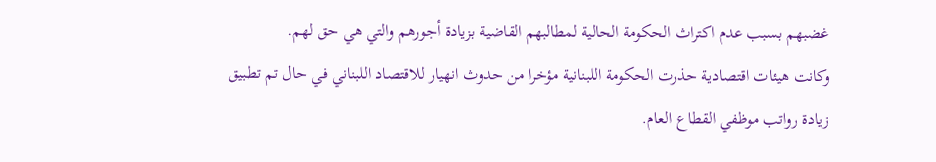غضبهم بسبب عدم اكتراث الحكومة الحالية لمطالبهم القاضية بزيادة أجورهم والتي هي حق لهم.
وكانت هيئات اقتصادية حذرت الحكومة اللبنانية مؤخرا من حدوث انهيار للاقتصاد اللبناني في حال تم تطبيق زيادة رواتب موظفي القطاع العام.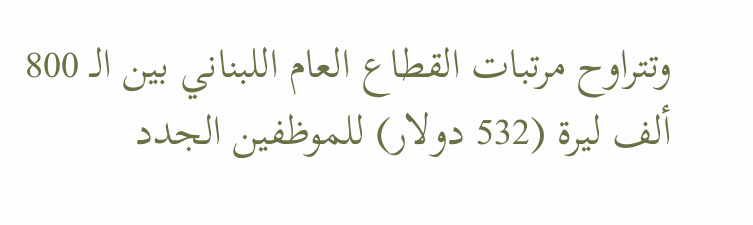وتتراوح مرتبات القطاع العام اللبناني بين الـ 800 ألف ليرة (532 دولار) للموظفين الجدد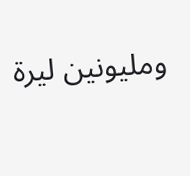ومليونين ليرة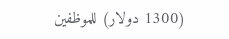(1300 دولار) للموظفين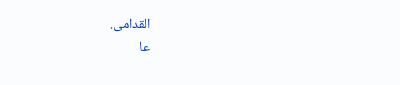القدامى.
عا